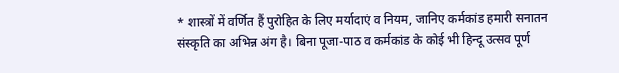* शास्त्रों में वर्णित हैं पुरोहित के लिए मर्यादाएं व नियम, जानिए कर्मकांड हमारी सनातन संस्कृति का अभिन्न अंग है। बिना पूजा-पाठ व कर्मकांड के कोई भी हिन्दू उत्सव पूर्ण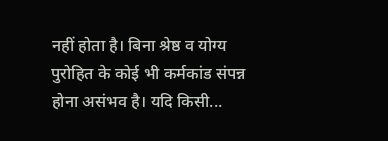नहीं होता है। बिना श्रेष्ठ व योग्य पुरोहित के कोई भी कर्मकांड संपन्न होना असंभव है। यदि किसी...